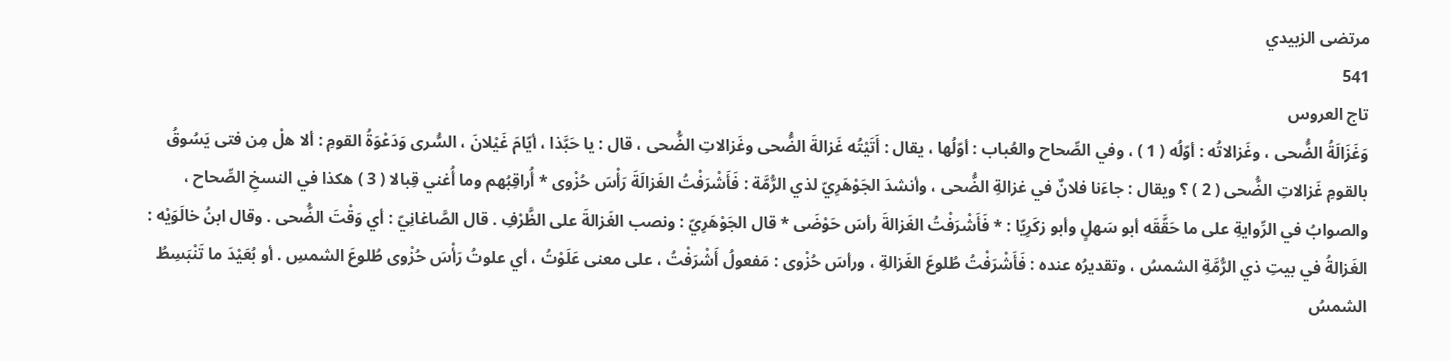مرتضى الزبيدي
541
تاج العروس
وَغَزَالَةُ الضُّحى ، وغَزالاتُه : أوّلُه ( 1 ) ، وفي الصِّحاح والعُباب : أوّلُها ، يقال : أَتَيْتُه غَزالةَ الضُّحى وغَزالاتِ الضُّحى ، قال : يا حَبَّذا ، أيّامَ غَيْلانَ ، السُّرى وَدَعْوَةُ القومِ : ألا هلْ مِن فتى يَسُوقُ بالقومِ غَزالاتِ الضُّحى ( 2 ) ؟ ويقال : جاءَنا فلانٌ في غزالةِ الضُّحى ، وأنشدَ الجَوْهَرِيّ لذي الرُّمَّة : فَأَشْرَفْتُ الغَزالَةَ رَأْسَ حُزْوى * أُراقِبُهم وما أُغني قِبالا ( 3 ) هكذا في النسخِ الصِّحاح ، والصوابُ في الرِّوايةِ على ما حَقَّقَه أبو سَهلٍ وأبو زكَرِيّا : * فَأَشْرَفْتُ الغَزالةَ رأسَ حَوْضَى * قال الجَوْهَرِيّ : ونصب الغَزالةَ على الظَّرْفِ . قال الصَّاغانِيّ : أي وَقْتَ الضُّحى . وقال ابنُ خالَوَيْه : الغَزالةُ في بيتِ ذي الرُّمَّةِ الشمسُ ، وتقديرُه عنده : فَأَشْرَفْتُ طُلوعَ الغَزالةِ ، ورأسَ حُزْوى : مَفعولُ أَشْرَفْتُ ، على معنى عَلَوْتُ ، أي علوتُ رَأْسَ حُزْوى طُلوعَ الشمسِ . أو بُعَيْدَ ما تَنْبَسِطُ الشمسُ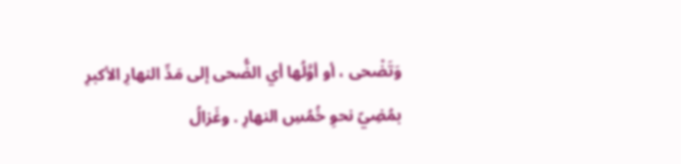وَتَضْحى ، أو أوَّلُها أي الضُّحى إلى مَدِّ النهارِ الأكبرِ بمُضِيّ نحوِ خُمُسِ النهارِ . وغَزالُ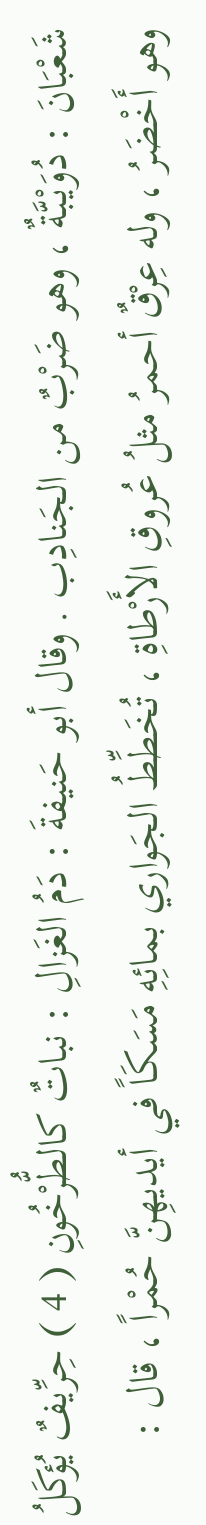شَعْبَانَ : دُوَيْبَّةٌ ، وهو ضَرْبٌ من الجَنادِب . وقال أبو حَنيفةَ : دَمُ الغَزالِ : نباتٌ كالطُّرْخُونِ ( 4 ) حِرِّيفٌ يُؤكَلُ وهو أَخْضَرُ ، وله عِرْقٌ أحمرُ مثلُ عُروقِ الأَرْطاةِ ، تُخَطِّطُ الجَواري بمائِهِ مَسَكَاً في أيديهِنَّ حُمْراً ، قال :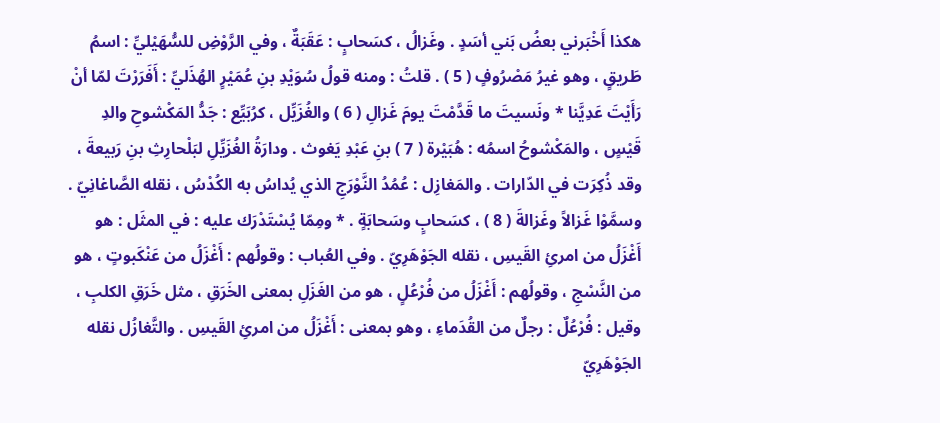هكذا أَخْبَرني بعضُ بَني أسَدٍ . وغَزالُ ، كسَحابٍ : عَقَبَةٌ ، وفي الرَّوْضِ للسُّهَيْليِّ : اسمُ طَريقٍ ، وهو غيرُ مَصْرُوفٍ ( 5 ) . قلتُ : ومنه قولُ سُوَيْدِ بنِ عُمَيْرٍ الهُذَليِّ : أَفَرَرْتَ لمّا أنْ رَأَيْتَ عَدِيَّنا * ونَسيتَ ما قَدَّمْتَ يومَ غَزالِ ( 6 ) والغُزَيِّل ، كرُبَيِّع : جَدُّ المَكْشوحِ والدِ قَيْسٍ ، والمَكْشوحُ اسمُه : هُبَيْرة ( 7 ) بنِ عَبْدِ يَغوث . ودارَةُ الغُزَيِّلِ لبَلْحارِثِ بنِ رَبيعةَ ، وقد ذُكِرَت في الدّارات . والمَغازِل : عُمُدُ النَّوْرَجِ الذي يُداسُ به الكُدْسُ ، نقله الصَّاغانِيّ . وسمَّوْا غَزالاً وغَزالةَ ( 8 ) ، كسَحابٍ وسَحابَةٍ . * ومِمّا يُسْتَدْرَك عليه : في المثَل : هو أَغْزَلُ من امرئِ القَيسِ ، نقله الجَوْهَرِيّ . وفي العُباب : وقولُهم : أَغْزَلُ من عَنْكَبوتٍ ، هو من النَّسْجِ ، وقولُهم : أَغْزَلُ من فُرْعُلٍ ، هو من الغَزَلِ بمعنى الخَرَقِ ، مثل خَرَقِ الكلبِ ، وقيل : فُرْعُلٌ : رجلٌ من القُدَماءِ ، وهو بمعنى : أَغْزَلُ من امرئِ القَيسِ . والتَّغازُل نقله الجَوْهَرِيّ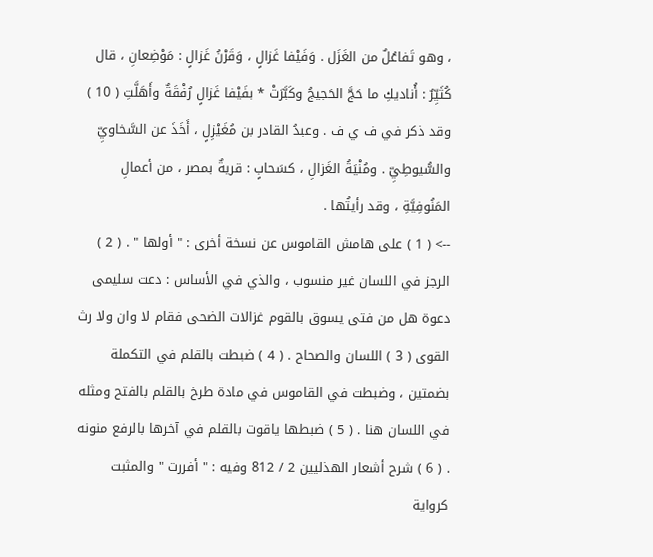، وهو تَفاعُلٌ من الغَزَل . وَفَيْفا غَزالٍ ، وَقَرْنُ غَزالٍ : مَوْضِعانِ ، قال كُثَيِّرٌ : أُناديكِ ما حَجَّ الحَجيجُ وكَبَّرَتْ * بفَيْفا غَزالٍ رُفْقَةٌ وأَهَلَّتِ ( 10 ) وقد ذكر في ف ي ف . وعبدُ القادر بن مُغَيْزِلٍ ، أَخَذَ عن السَّخاويِّ والسُّيوطِيِّ . ومُنْيَةُ الغَزالِ ، كسَحابٍ : قريةٌ بمصر ، من أعمالِ المَنُوفِيَّةِ ، وقد رأيتُها .
--> ( 1 ) على هامش القاموس عن نسخة أخرى : " أولها " . ( 2 ) الرجز في اللسان غير منسوب ، والذي في الأساس : دعت سليمى دعوة هل من فتى يسوق بالقوم غزالات الضحى فقام لا وان ولا رث القوى ( 3 ) اللسان والصحاح . ( 4 ) ضبطت بالقلم في التكملة بضمتين ، وضبطت في القاموس في مادة طرخ بالقلم بالفتح ومثله في اللسان هنا . ( 5 ) ضبطها ياقوت بالقلم في آخرها بالرفع منونه . ( 6 ) شرح أشعار الهذليين 2 / 812 وفيه : " أفررت " والمثبت كرواية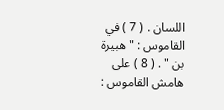اللسان . ( 7 ) في القاموس : " هبيرة بن " . ( 8 ) على هامش القاموس :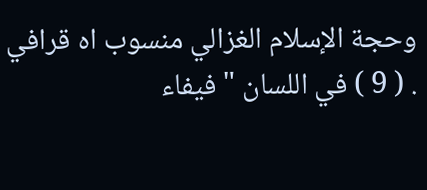وحجة الإسلام الغزالي منسوب اه قرافي . ( 9 ) في اللسان " فيفاء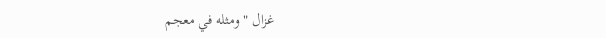غزال " ومثله في معجم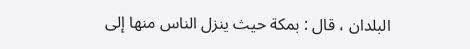البلدان ، قال : بمكة حيث ينزل الناس منها إلى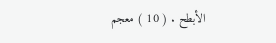الأبطح . ( 10 ) معجم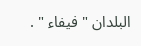البلدان " فيفاء " .